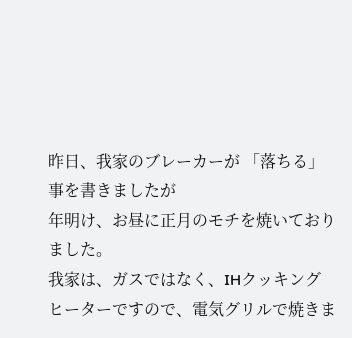昨日、我家のブレーカーが 「落ちる」 事を書きましたが
年明け、お昼に正月のモチを焼いておりました。
我家は、ガスではなく、IHクッキングヒーターですので、電気グリルで焼きま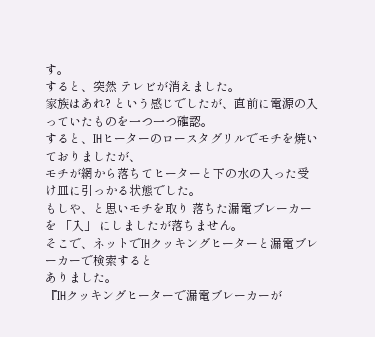す。
すると、突然 テレビが消えました。
家族はあれ? という感じでしたが、直前に電源の入っていたものを一つ一つ確認。
すると、IHヒーターのロースタグリルでモチを焼いておりましたが、
モチが網から落ちてヒーターと下の水の入った受け皿に引っかる状態でした。
もしや、と思いモチを取り 落ちた漏電ブレーカーを 「入」 にしましたが落ちません。
そこで、ネットでIHクッキングヒーターと漏電ブレーカーで検索すると
ありました。
『IHクッキングヒーターで漏電ブレーカーが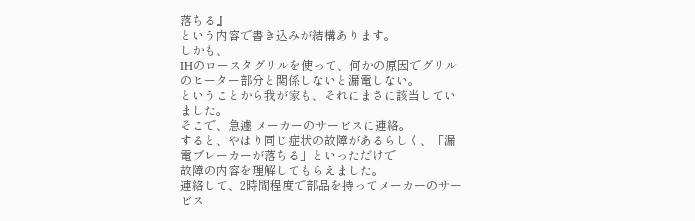落ちる』
という内容で書き込みが結構あります。
しかも、
IHのロースタグリルを使って、何かの原因でグリルのヒーター部分と関係しないと漏電しない。
ということから我が家も、それにまさに該当していました。
そこで、急遽 メーカーのサービスに連絡。
すると、やはり同じ症状の故障があるらしく、「漏電ブレーカーが落ちる」といっただけで
故障の内容を理解してもらえました。
連絡して、2時間程度で部品を持ってメーカーのサービス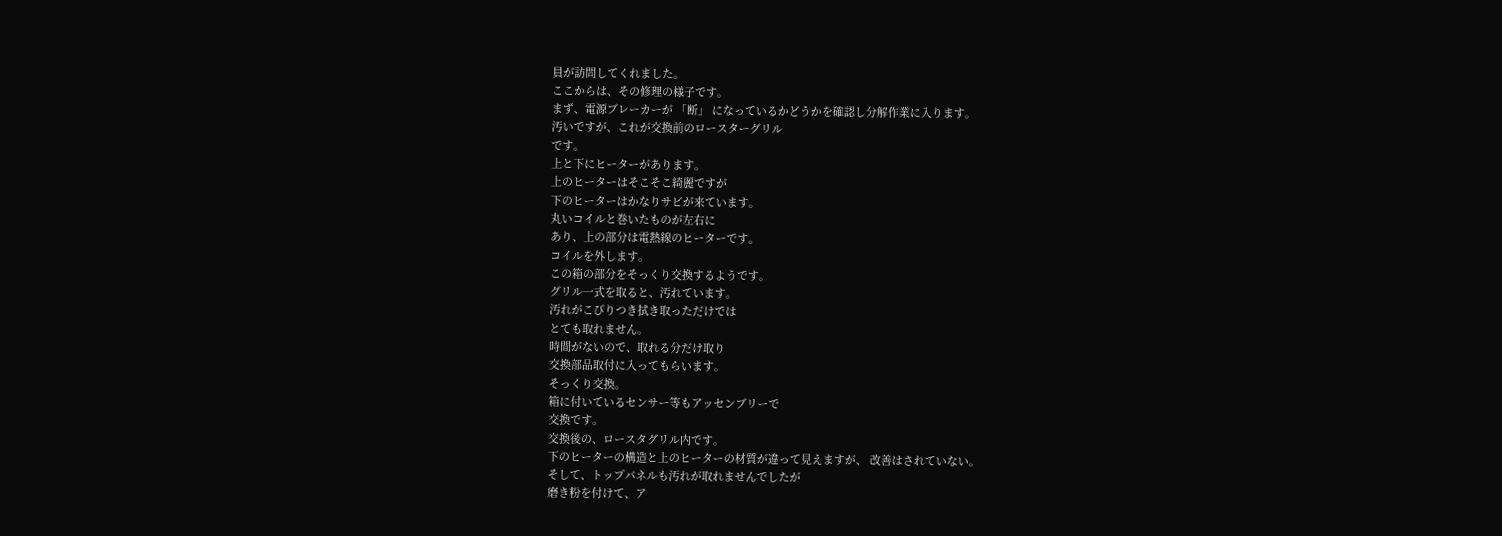員が訪問してくれました。
ここからは、その修理の様子です。
まず、電源ブレーカーが 「断」 になっているかどうかを確認し分解作業に入ります。
汚いですが、これが交換前のロースターグリル
です。
上と下にヒーターがあります。
上のヒーターはそこそこ綺麗ですが
下のヒーターはかなりサビが来ています。
丸いコイルと巻いたものが左右に
あり、上の部分は電熱線のヒーターです。
コイルを外します。
この箱の部分をそっくり交換するようです。
グリル一式を取ると、汚れています。
汚れがこびりつき拭き取っただけでは
とても取れません。
時間がないので、取れる分だけ取り
交換部品取付に入ってもらいます。
そっくり交換。
箱に付いているセンサー等もアッセンブリーで
交換です。
交換後の、ロースタグリル内です。
下のヒーターの構造と上のヒーターの材質が違って見えますが、 改善はされていない。
そして、トップパネルも汚れが取れませんでしたが
磨き粉を付けて、ア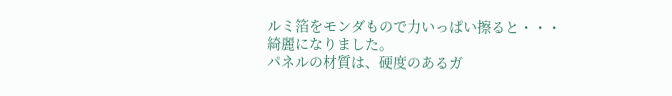ルミ箔をモンダもので力いっぱい擦ると・・・
綺麗になりました。
パネルの材質は、硬度のあるガ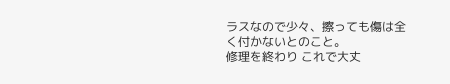ラスなので少々、擦っても傷は全く付かないとのこと。
修理を終わり これで大丈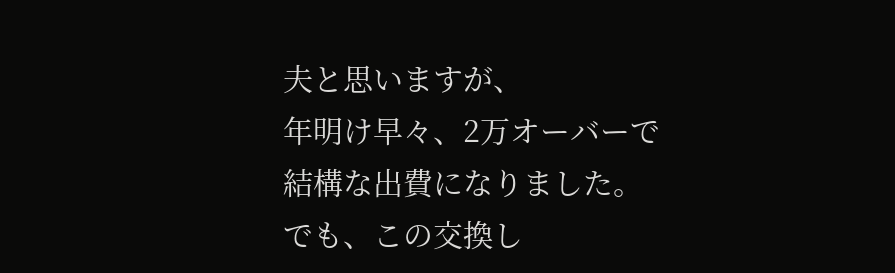夫と思いますが、
年明け早々、2万オーバーで結構な出費になりました。
でも、この交換し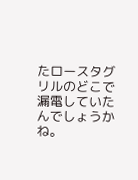たロースタグリルのどこで漏電していたんでしょうかね。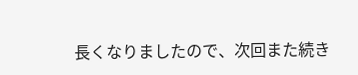長くなりましたので、次回また続き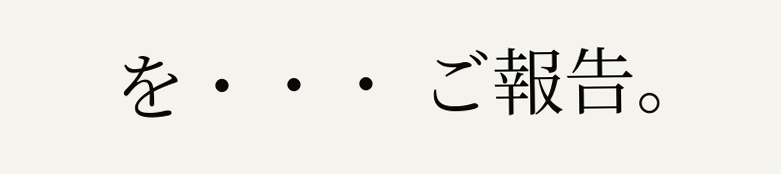を・・・ ご報告。